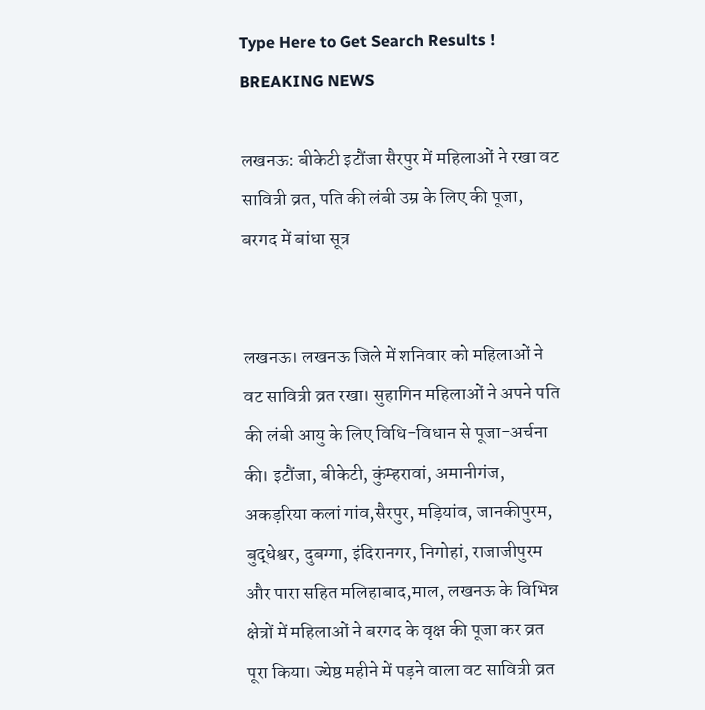Type Here to Get Search Results !
BREAKING NEWS

लखनऊ: बीकेटी इटौंजा सैरपुर में महिलाओं ने रखा वट सावित्री व्रत, पति की लंबी उम्र के लिए की पूजा, बरगद में बांधा सूत्र


लखनऊ। लखनऊ जिले में शनिवार को महिलाओं ने वट सावित्री व्रत रखा। सुहागिन महिलाओं ने अपने पति की लंबी आयु के लिए विधि-विधान से पूजा-अर्चना की। इटौंजा, बीकेटी, कुंम्हरावां, अमानीगंज, अकड़रिया कलां गांव,सैरपुर, मड़ियांव, जानकीपुरम, बुद्धेश्वर, दुबग्गा, इंदिरानगर, निगोहां, राजाजीपुरम और पारा सहित मलिहाबाद,माल, लखनऊ के विभिन्न क्षेत्रों में महिलाओं ने बरगद के वृक्ष की पूजा कर व्रत पूरा किया। ज्येष्ठ महीने में पड़ने वाला वट सावित्री व्रत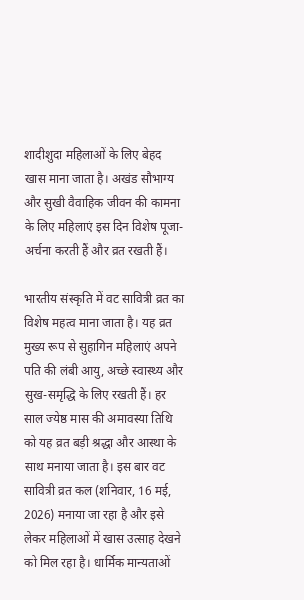शादीशुदा महिलाओं के लिए बेहद खास माना जाता है। अखंड सौभाग्य और सुखी वैवाहिक जीवन की कामना के लिए महिलाएं इस दिन विशेष पूजा-अर्चना करती हैं और व्रत रखती हैं।

भारतीय संस्कृति में वट सावित्री व्रत का विशेष महत्व माना जाता है। यह व्रत मुख्य रूप से सुहागिन महिलाएं अपने पति की लंबी आयु, अच्छे स्वास्थ्य और सुख-समृद्धि के लिए रखती हैं। हर साल ज्येष्ठ मास की अमावस्या तिथि को यह व्रत बड़ी श्रद्धा और आस्था के साथ मनाया जाता है। इस बार वट सावित्री व्रत कल (शनिवार, 16 मई, 2026) मनाया जा रहा है और इसे लेकर महिलाओं में खास उत्साह देखने को मिल रहा है। धार्मिक मान्यताओं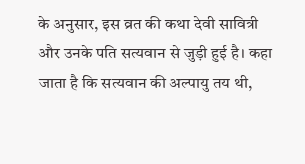के अनुसार, इस व्रत की कथा देवी सावित्री और उनके पति सत्यवान से जुड़ी हुई है। कहा जाता है कि सत्यवान की अल्पायु तय थी,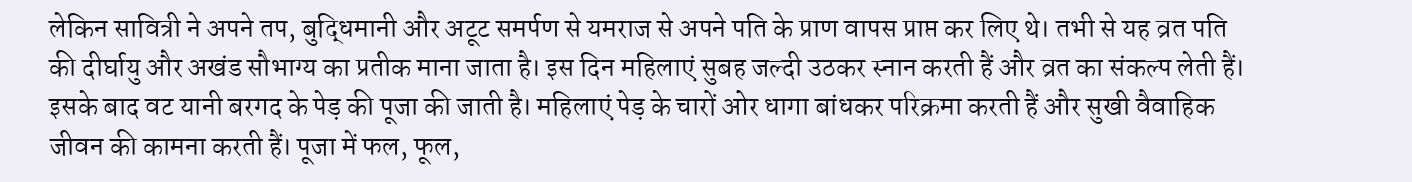लेकिन सावित्री ने अपने तप, बुद्धिमानी और अटूट समर्पण से यमराज से अपने पति के प्राण वापस प्राप्त कर लिए थे। तभी से यह व्रत पति की दीर्घायु और अखंड सौभाग्य का प्रतीक माना जाता है। इस दिन महिलाएं सुबह जल्दी उठकर स्नान करती हैं और व्रत का संकल्प लेती हैं। इसके बाद वट यानी बरगद के पेड़ की पूजा की जाती है। महिलाएं पेड़ के चारों ओर धागा बांधकर परिक्रमा करती हैं और सुखी वैवाहिक जीवन की कामना करती हैं। पूजा में फल, फूल,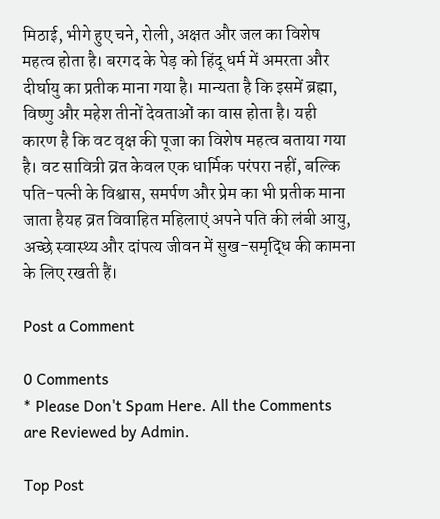मिठाई, भीगे हुए चने, रोली, अक्षत और जल का विशेष महत्व होता है। बरगद के पेड़ को हिंदू धर्म में अमरता और दीर्घायु का प्रतीक माना गया है। मान्यता है कि इसमें ब्रह्मा, विष्णु और महेश तीनों देवताओं का वास होता है। यही कारण है कि वट वृक्ष की पूजा का विशेष महत्व बताया गया है। वट सावित्री व्रत केवल एक धार्मिक परंपरा नहीं, बल्कि पति-पत्नी के विश्वास, समर्पण और प्रेम का भी प्रतीक माना जाता हैयह व्रत विवाहित महिलाएं अपने पति की लंबी आयु, अच्छे स्वास्थ्य और दांपत्य जीवन में सुख-समृद्धि की कामना के लिए रखती हैं।

Post a Comment

0 Comments
* Please Don't Spam Here. All the Comments are Reviewed by Admin.

Top Post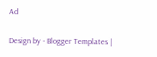Ad

Design by - Blogger Templates |